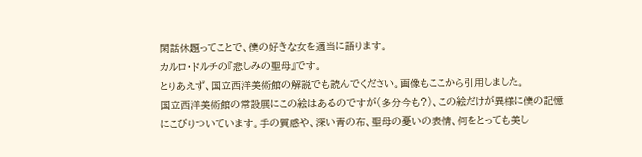閑話休題ってことで、僕の好きな女を適当に語ります。
カルロ・ドルチの『悲しみの聖母』です。
とりあえず、国立西洋美術館の解説でも読んでください。画像もここから引用しました。
国立西洋美術館の常設展にこの絵はあるのですが(多分今も?)、この絵だけが異様に僕の記憶にこびりついています。手の質感や、深い青の布、聖母の憂いの表情、何をとっても美し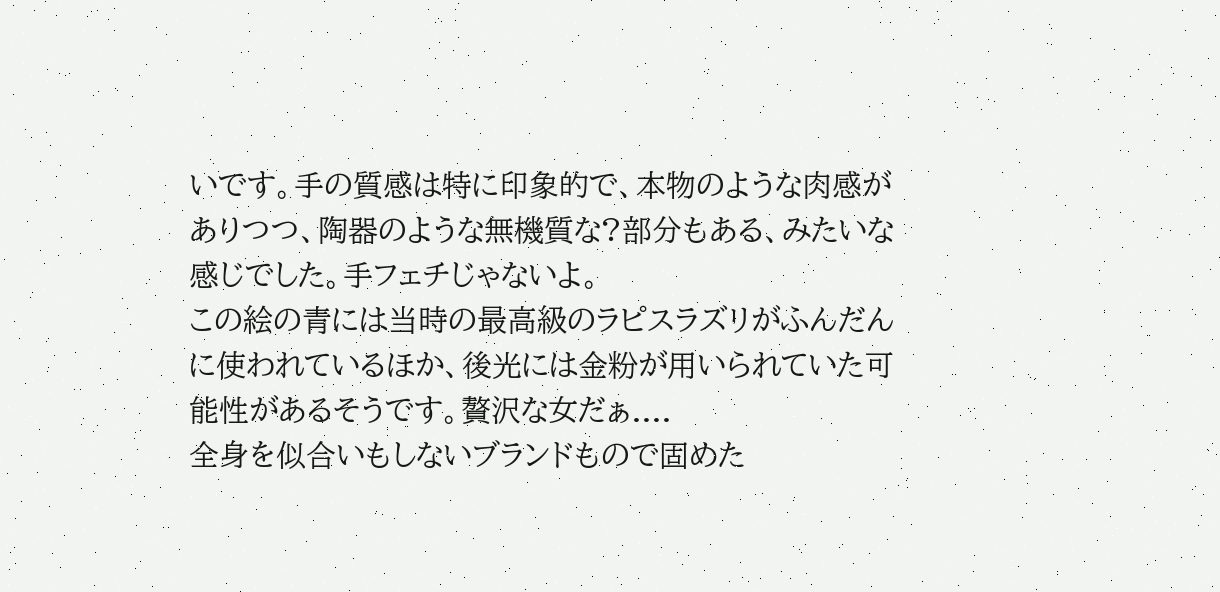いです。手の質感は特に印象的で、本物のような肉感がありつつ、陶器のような無機質な?部分もある、みたいな感じでした。手フェチじゃないよ。
この絵の青には当時の最高級のラピスラズリがふんだんに使われているほか、後光には金粉が用いられていた可能性があるそうです。贅沢な女だぁ....
全身を似合いもしないブランドもので固めた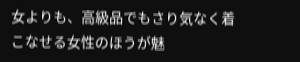女よりも、高級品でもさり気なく着こなせる女性のほうが魅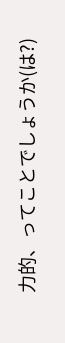力的、ってことでしょうか(は?)